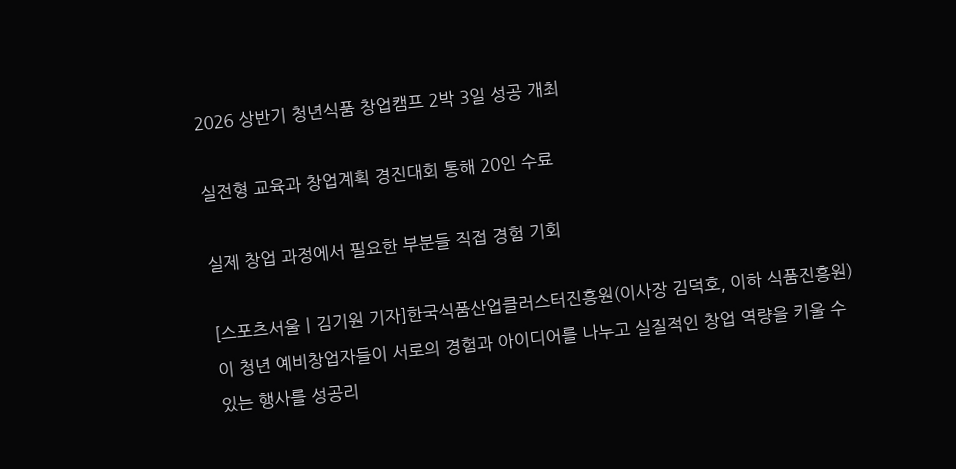2026 상반기 청년식품 창업캠프 2박 3일 성공 개최

실전형 교육과 창업계획 경진대회 통해 20인 수료

실제 창업 과정에서 필요한 부분들 직접 경험 기회

[스포츠서울ㅣ김기원 기자]한국식품산업클러스터진흥원(이사장 김덕호, 이하 식품진흥원)이 청년 예비창업자들이 서로의 경험과 아이디어를 나누고 실질적인 창업 역량을 키울 수 있는 행사를 성공리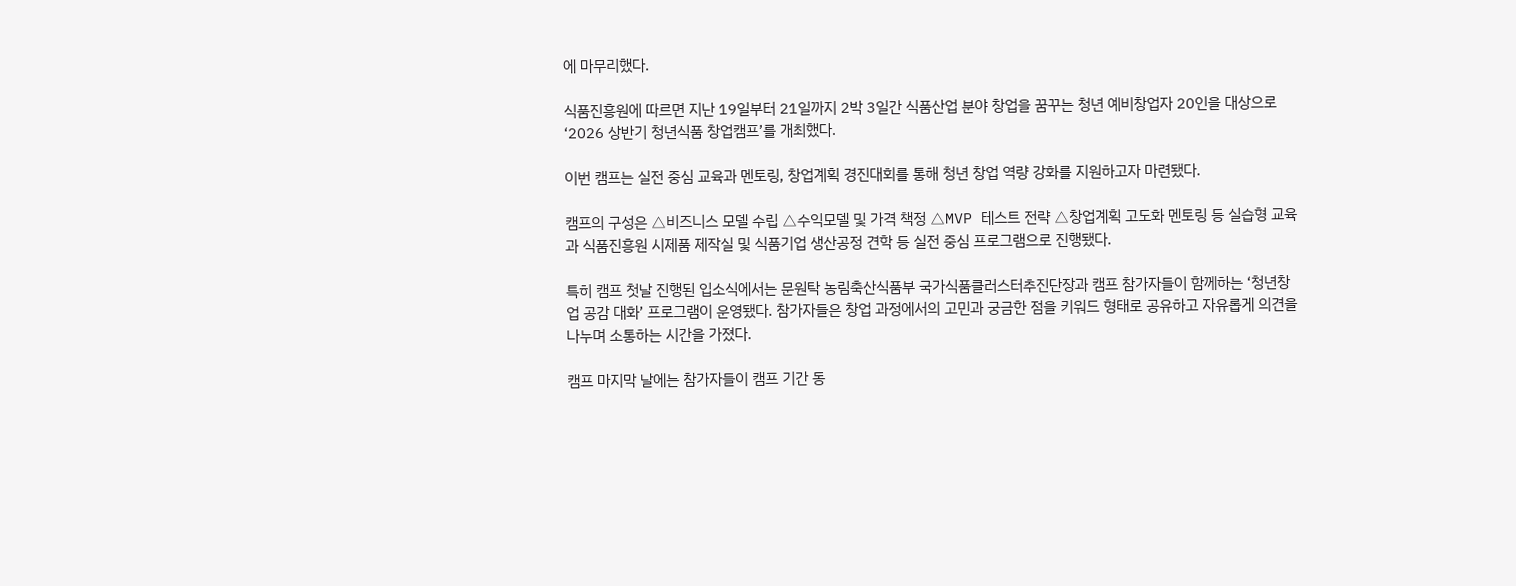에 마무리했다.

식품진흥원에 따르면 지난 19일부터 21일까지 2박 3일간 식품산업 분야 창업을 꿈꾸는 청년 예비창업자 20인을 대상으로 ‘2026 상반기 청년식품 창업캠프’를 개최했다.

이번 캠프는 실전 중심 교육과 멘토링, 창업계획 경진대회를 통해 청년 창업 역량 강화를 지원하고자 마련됐다.

캠프의 구성은 △비즈니스 모델 수립 △수익모델 및 가격 책정 △MVP 테스트 전략 △창업계획 고도화 멘토링 등 실습형 교육과 식품진흥원 시제품 제작실 및 식품기업 생산공정 견학 등 실전 중심 프로그램으로 진행됐다.

특히 캠프 첫날 진행된 입소식에서는 문원탁 농림축산식품부 국가식품클러스터추진단장과 캠프 참가자들이 함께하는 ‘청년창업 공감 대화’ 프로그램이 운영됐다. 참가자들은 창업 과정에서의 고민과 궁금한 점을 키워드 형태로 공유하고 자유롭게 의견을 나누며 소통하는 시간을 가졌다.

캠프 마지막 날에는 참가자들이 캠프 기간 동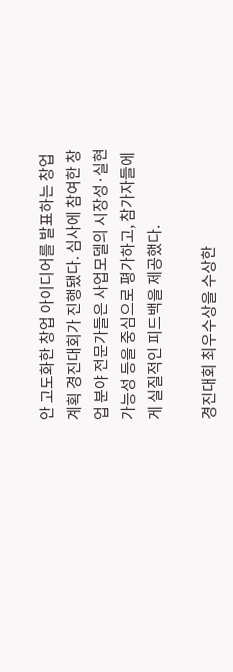안 고도화한 창업 아이디어를 발표하는 창업계획 경진대회가 진행됐다. 심사에 참여한 창업 분야 전문가들은 사업모델의 시장성·실현 가능성 등을 중심으로 평가하고, 참가자들에게 실질적인 피드백을 제공했다.

경진대회 최우수상을 수상한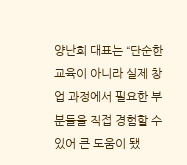양난희 대표는 “단순한 교육이 아니라 실제 창업 과정에서 필요한 부분들을 직접 경험할 수 있어 큰 도움이 됐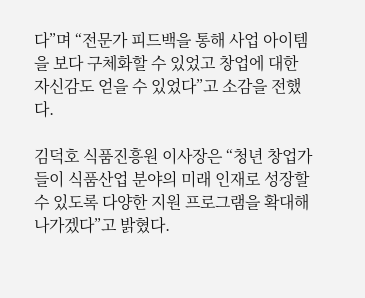다”며 “전문가 피드백을 통해 사업 아이템을 보다 구체화할 수 있었고 창업에 대한 자신감도 얻을 수 있었다”고 소감을 전했다.

김덕호 식품진흥원 이사장은 “청년 창업가들이 식품산업 분야의 미래 인재로 성장할 수 있도록 다양한 지원 프로그램을 확대해 나가겠다”고 밝혔다.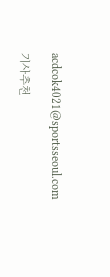acdcok4021@sportsseoul.com

기사추천